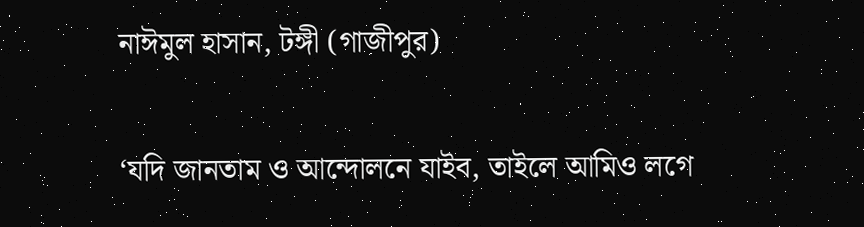নাঈমুল হাসান, টঙ্গী (গাজীপুর)

‘যদি জানতাম ও আন্দোলনে যাইব, তাইলে আমিও লগে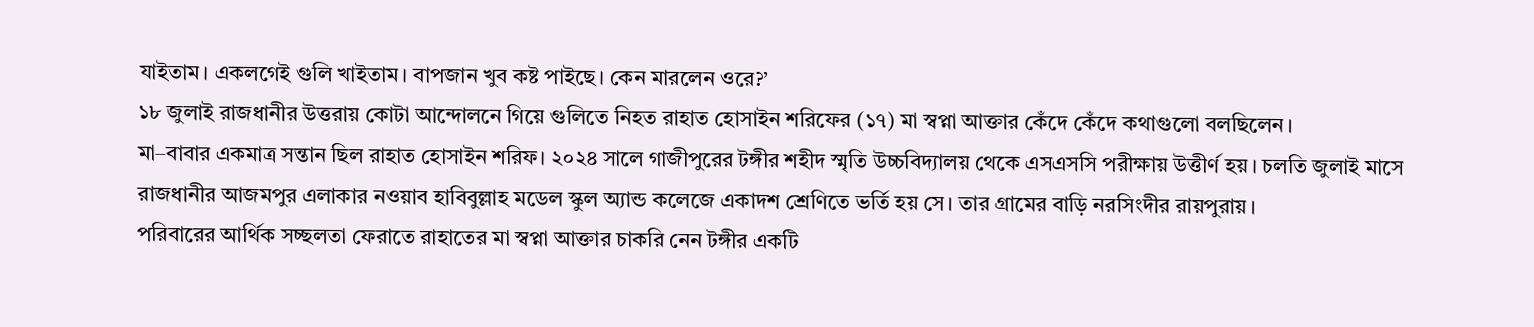যাইতাম। একলগেই গুলি খাইতাম। বাপজান খুব কষ্ট পাইছে। কেন মারলেন ওরে?’
১৮ জুলাই রাজধানীর উত্তরায় কোটা আন্দোলনে গিয়ে গুলিতে নিহত রাহাত হোসাইন শরিফের (১৭) মা স্বপ্না আক্তার কেঁদে কেঁদে কথাগুলো বলছিলেন।
মা–বাবার একমাত্র সন্তান ছিল রাহাত হোসাইন শরিফ। ২০২৪ সালে গাজীপুরের টঙ্গীর শহীদ স্মৃতি উচ্চবিদ্যালয় থেকে এসএসসি পরীক্ষায় উত্তীর্ণ হয়। চলতি জুলাই মাসে রাজধানীর আজমপুর এলাকার নওয়াব হাবিবুল্লাহ মডেল স্কুল অ্যান্ড কলেজে একাদশ শ্রেণিতে ভর্তি হয় সে। তার গ্রামের বাড়ি নরসিংদীর রায়পুরায়।
পরিবারের আর্থিক সচ্ছলতা ফেরাতে রাহাতের মা স্বপ্না আক্তার চাকরি নেন টঙ্গীর একটি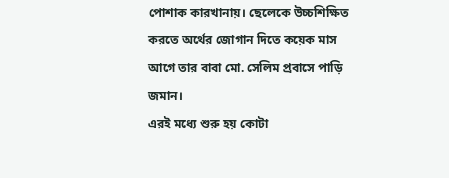পোশাক কারখানায়। ছেলেকে উচ্চশিক্ষিত করতে অর্থের জোগান দিতে কয়েক মাস আগে তার বাবা মো. সেলিম প্রবাসে পাড়ি জমান।
এরই মধ্যে শুরু হয় কোটা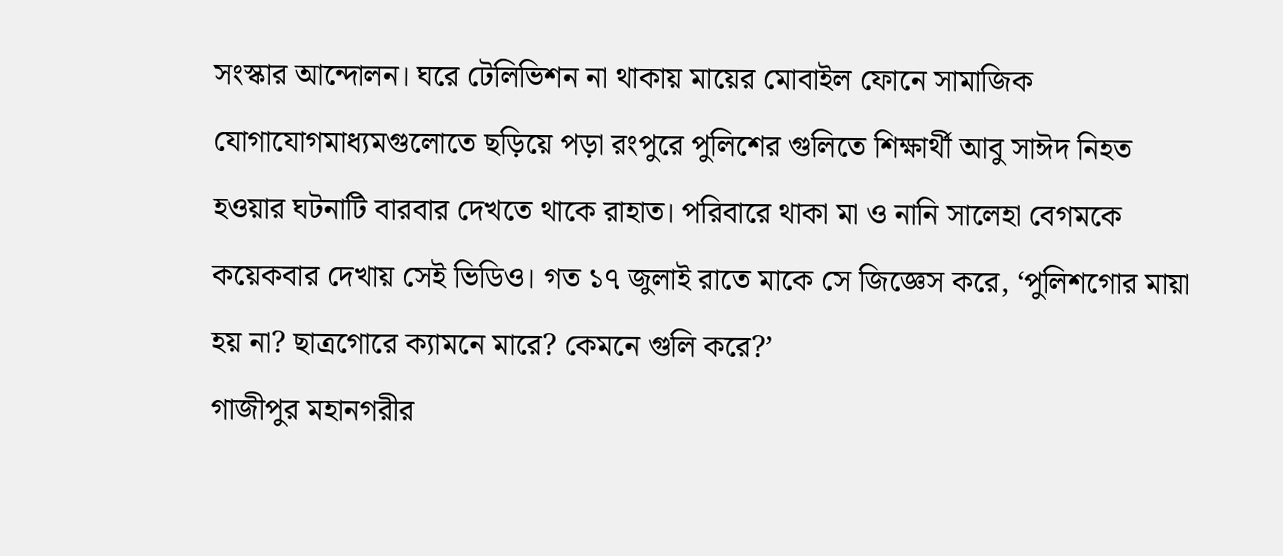সংস্কার আন্দোলন। ঘরে টেলিভিশন না থাকায় মায়ের মোবাইল ফোনে সামাজিক যোগাযোগমাধ্যমগুলোতে ছড়িয়ে পড়া রংপুরে পুলিশের গুলিতে শিক্ষার্থী আবু সাঈদ নিহত হওয়ার ঘটনাটি বারবার দেখতে থাকে রাহাত। পরিবারে থাকা মা ও নানি সালেহা বেগমকে কয়েকবার দেখায় সেই ভিডিও। গত ১৭ জুলাই রাতে মাকে সে জিজ্ঞেস করে, ‘পুলিশগোর মায়া হয় না? ছাত্রগোরে ক্যামনে মারে? কেমনে গুলি করে?’
গাজীপুর মহানগরীর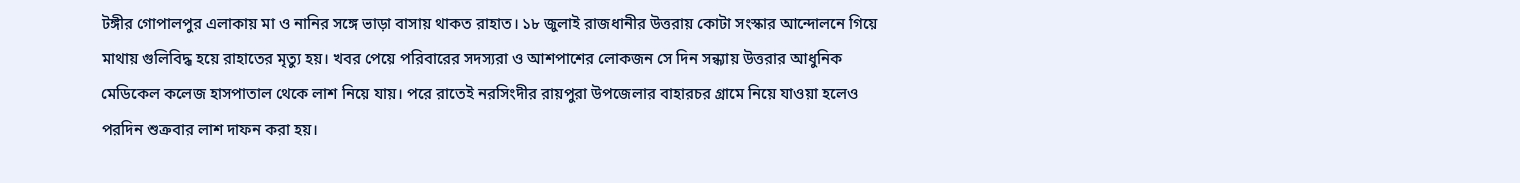টঙ্গীর গোপালপুর এলাকায় মা ও নানির সঙ্গে ভাড়া বাসায় থাকত রাহাত। ১৮ জুলাই রাজধানীর উত্তরায় কোটা সংস্কার আন্দোলনে গিয়ে মাথায় গুলিবিদ্ধ হয়ে রাহাতের মৃত্যু হয়। খবর পেয়ে পরিবারের সদস্যরা ও আশপাশের লোকজন সে দিন সন্ধ্যায় উত্তরার আধুনিক মেডিকেল কলেজ হাসপাতাল থেকে লাশ নিয়ে যায়। পরে রাতেই নরসিংদীর রায়পুরা উপজেলার বাহারচর গ্রামে নিয়ে যাওয়া হলেও পরদিন শুক্রবার লাশ দাফন করা হয়।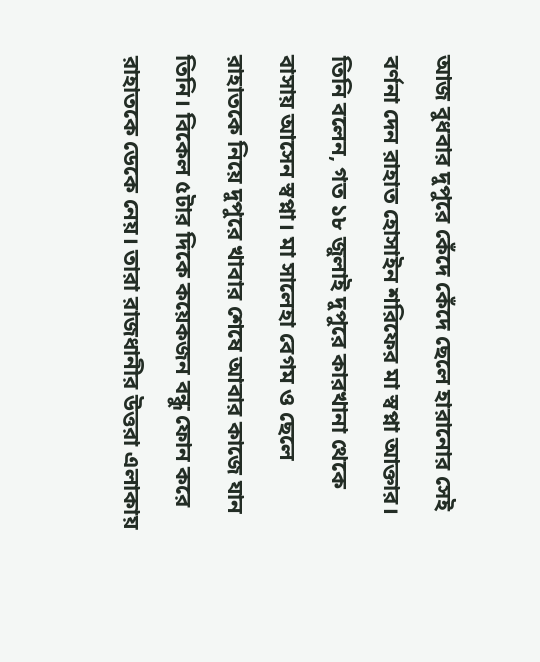আজ বুধবার দুপুরে কেঁদে কেঁদে ছেলে হারানোর সেই বর্ণনা দেন রাহাত হোসাইন শরিফের মা স্বপ্না আক্তার। তিনি বলেন, গত ১৮ জুলাই দুপুরে কারখানা থেকে বাসায় আসেন স্বপ্না। মা সালেহা বেগম ও ছেলে রাহাতকে নিয়ে দুপুরে খাবার শেষে আবার কাজে যান তিনি। বিকেল ৫টার দিকে কয়েকজন বন্ধু ফোন করে রাহাতকে ডেকে নেয়। তারা রাজধানীর উত্তরা এলাকায়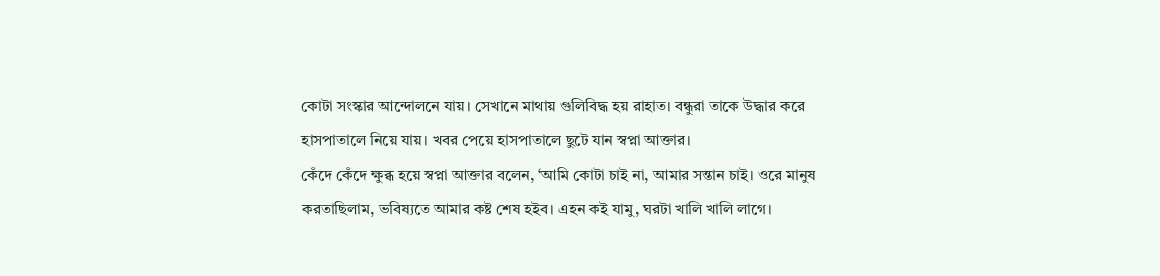কোটা সংস্কার আন্দোলনে যায়। সেখানে মাথায় গুলিবিদ্ধ হয় রাহাত। বন্ধুরা তাকে উদ্ধার করে হাসপাতালে নিয়ে যায়। খবর পেয়ে হাসপাতালে ছুটে যান স্বপ্না আক্তার।
কেঁদে কেঁদে ক্ষুব্ধ হয়ে স্বপ্না আক্তার বলেন, ‘আমি কোটা চাই না, আমার সন্তান চাই। ওরে মানুষ করতাছিলাম, ভবিষ্যতে আমার কষ্ট শেষ হইব। এহন কই যামু, ঘরটা খালি খালি লাগে।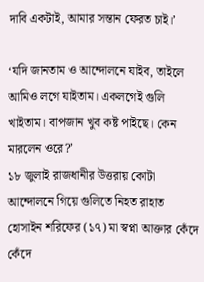দাবি একটাই, আমার সন্তান ফেরত চাই।’

‘যদি জানতাম ও আন্দোলনে যাইব, তাইলে আমিও লগে যাইতাম। একলগেই গুলি খাইতাম। বাপজান খুব কষ্ট পাইছে। কেন মারলেন ওরে?’
১৮ জুলাই রাজধানীর উত্তরায় কোটা আন্দোলনে গিয়ে গুলিতে নিহত রাহাত হোসাইন শরিফের (১৭) মা স্বপ্না আক্তার কেঁদে কেঁদে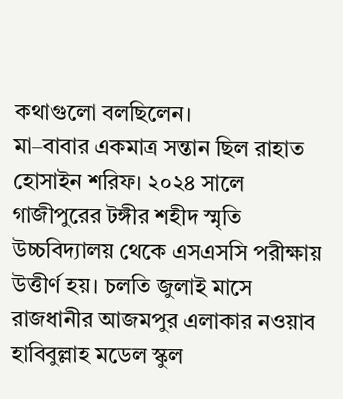কথাগুলো বলছিলেন।
মা–বাবার একমাত্র সন্তান ছিল রাহাত হোসাইন শরিফ। ২০২৪ সালে গাজীপুরের টঙ্গীর শহীদ স্মৃতি উচ্চবিদ্যালয় থেকে এসএসসি পরীক্ষায় উত্তীর্ণ হয়। চলতি জুলাই মাসে রাজধানীর আজমপুর এলাকার নওয়াব হাবিবুল্লাহ মডেল স্কুল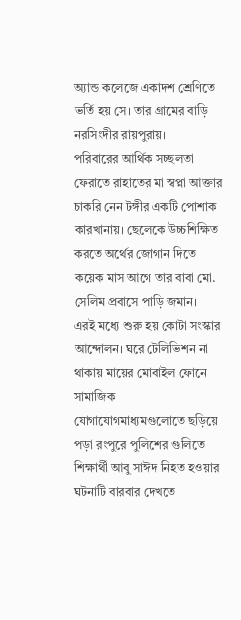অ্যান্ড কলেজে একাদশ শ্রেণিতে ভর্তি হয় সে। তার গ্রামের বাড়ি নরসিংদীর রায়পুরায়।
পরিবারের আর্থিক সচ্ছলতা ফেরাতে রাহাতের মা স্বপ্না আক্তার চাকরি নেন টঙ্গীর একটি পোশাক কারখানায়। ছেলেকে উচ্চশিক্ষিত করতে অর্থের জোগান দিতে কয়েক মাস আগে তার বাবা মো. সেলিম প্রবাসে পাড়ি জমান।
এরই মধ্যে শুরু হয় কোটা সংস্কার আন্দোলন। ঘরে টেলিভিশন না থাকায় মায়ের মোবাইল ফোনে সামাজিক যোগাযোগমাধ্যমগুলোতে ছড়িয়ে পড়া রংপুরে পুলিশের গুলিতে শিক্ষার্থী আবু সাঈদ নিহত হওয়ার ঘটনাটি বারবার দেখতে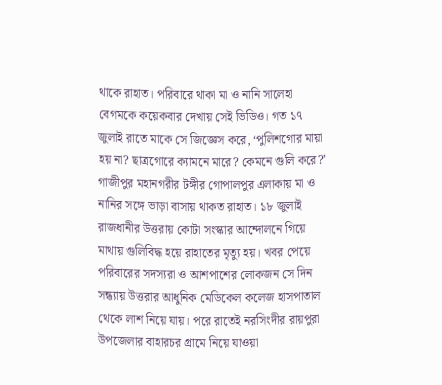থাকে রাহাত। পরিবারে থাকা মা ও নানি সালেহা বেগমকে কয়েকবার দেখায় সেই ভিডিও। গত ১৭ জুলাই রাতে মাকে সে জিজ্ঞেস করে, ‘পুলিশগোর মায়া হয় না? ছাত্রগোরে ক্যামনে মারে? কেমনে গুলি করে?’
গাজীপুর মহানগরীর টঙ্গীর গোপালপুর এলাকায় মা ও নানির সঙ্গে ভাড়া বাসায় থাকত রাহাত। ১৮ জুলাই রাজধানীর উত্তরায় কোটা সংস্কার আন্দোলনে গিয়ে মাথায় গুলিবিদ্ধ হয়ে রাহাতের মৃত্যু হয়। খবর পেয়ে পরিবারের সদস্যরা ও আশপাশের লোকজন সে দিন সন্ধ্যায় উত্তরার আধুনিক মেডিকেল কলেজ হাসপাতাল থেকে লাশ নিয়ে যায়। পরে রাতেই নরসিংদীর রায়পুরা উপজেলার বাহারচর গ্রামে নিয়ে যাওয়া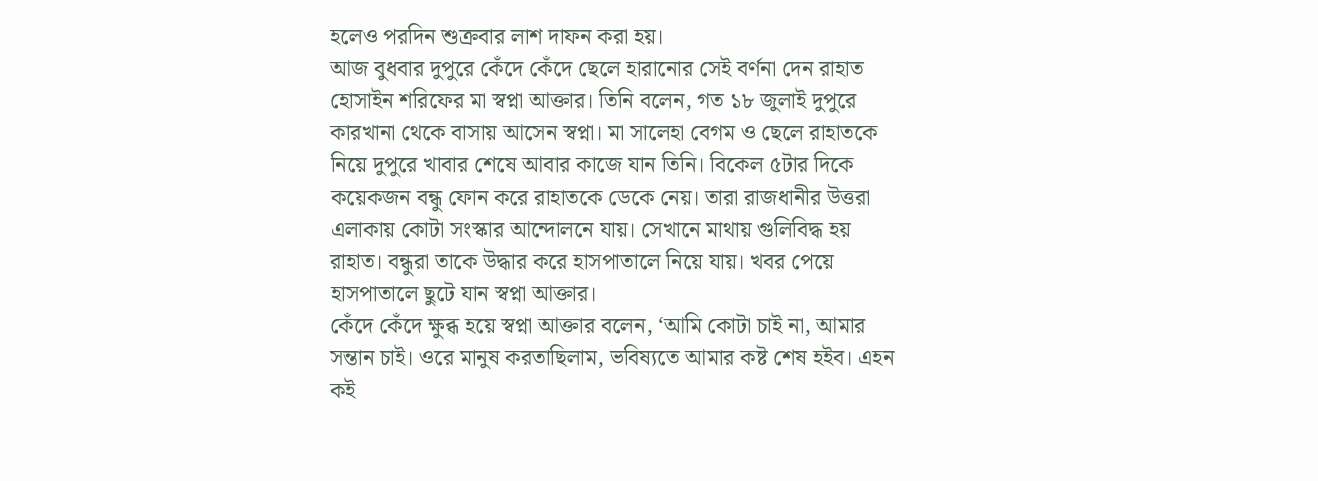হলেও পরদিন শুক্রবার লাশ দাফন করা হয়।
আজ বুধবার দুপুরে কেঁদে কেঁদে ছেলে হারানোর সেই বর্ণনা দেন রাহাত হোসাইন শরিফের মা স্বপ্না আক্তার। তিনি বলেন, গত ১৮ জুলাই দুপুরে কারখানা থেকে বাসায় আসেন স্বপ্না। মা সালেহা বেগম ও ছেলে রাহাতকে নিয়ে দুপুরে খাবার শেষে আবার কাজে যান তিনি। বিকেল ৫টার দিকে কয়েকজন বন্ধু ফোন করে রাহাতকে ডেকে নেয়। তারা রাজধানীর উত্তরা এলাকায় কোটা সংস্কার আন্দোলনে যায়। সেখানে মাথায় গুলিবিদ্ধ হয় রাহাত। বন্ধুরা তাকে উদ্ধার করে হাসপাতালে নিয়ে যায়। খবর পেয়ে হাসপাতালে ছুটে যান স্বপ্না আক্তার।
কেঁদে কেঁদে ক্ষুব্ধ হয়ে স্বপ্না আক্তার বলেন, ‘আমি কোটা চাই না, আমার সন্তান চাই। ওরে মানুষ করতাছিলাম, ভবিষ্যতে আমার কষ্ট শেষ হইব। এহন কই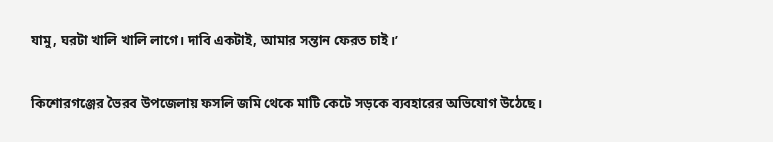যামু, ঘরটা খালি খালি লাগে। দাবি একটাই, আমার সন্তান ফেরত চাই।’

কিশোরগঞ্জের ভৈরব উপজেলায় ফসলি জমি থেকে মাটি কেটে সড়কে ব্যবহারের অভিযোগ উঠেছে।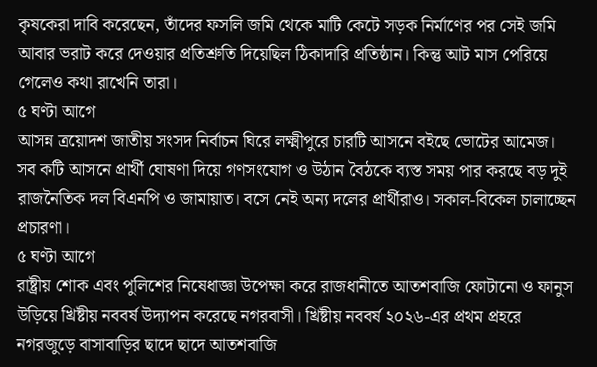কৃষকেরা দাবি করেছেন, তাঁদের ফসলি জমি থেকে মাটি কেটে সড়ক নির্মাণের পর সেই জমি আবার ভরাট করে দেওয়ার প্রতিশ্রুতি দিয়েছিল ঠিকাদারি প্রতিষ্ঠান। কিন্তু আট মাস পেরিয়ে গেলেও কথা রাখেনি তারা।
৫ ঘণ্টা আগে
আসন্ন ত্রয়োদশ জাতীয় সংসদ নির্বাচন ঘিরে লক্ষ্মীপুরে চারটি আসনে বইছে ভোটের আমেজ। সব কটি আসনে প্রার্থী ঘোষণা দিয়ে গণসংযোগ ও উঠান বৈঠকে ব্যস্ত সময় পার করছে বড় দুই রাজনৈতিক দল বিএনপি ও জামায়াত। বসে নেই অন্য দলের প্রার্থীরাও। সকাল-বিকেল চালাচ্ছেন প্রচারণা।
৫ ঘণ্টা আগে
রাষ্ট্রীয় শোক এবং পুলিশের নিষেধাজ্ঞা উপেক্ষা করে রাজধানীতে আতশবাজি ফোটানো ও ফানুস উড়িয়ে খ্রিষ্টীয় নববর্ষ উদ্যাপন করেছে নগরবাসী। খ্রিষ্টীয় নববর্ষ ২০২৬-এর প্রথম প্রহরে নগরজুড়ে বাসাবাড়ির ছাদে ছাদে আতশবাজি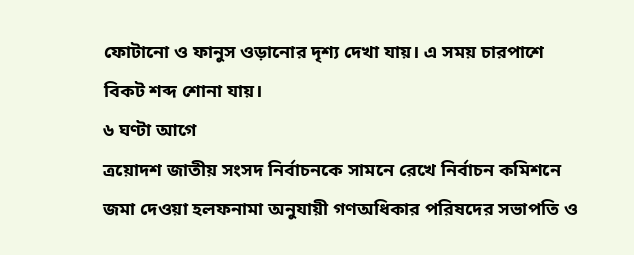ফোটানো ও ফানুস ওড়ানোর দৃশ্য দেখা যায়। এ সময় চারপাশে বিকট শব্দ শোনা যায়।
৬ ঘণ্টা আগে
ত্রয়োদশ জাতীয় সংসদ নির্বাচনকে সামনে রেখে নির্বাচন কমিশনে জমা দেওয়া হলফনামা অনুযায়ী গণঅধিকার পরিষদের সভাপতি ও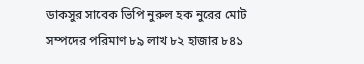ডাকসুর সাবেক ভিপি নুরুল হক নুরের মোট সম্পদের পরিমাণ ৮৯ লাখ ৮২ হাজার ৮৪১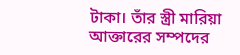টাকা। তাঁর স্ত্রী মারিয়া আক্তারের সম্পদের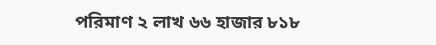পরিমাণ ২ লাখ ৬৬ হাজার ৮১৮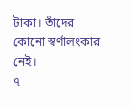টাকা। তাঁদের কোনো স্বর্ণালংকার নেই।
৭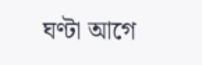ঘণ্টা আগে